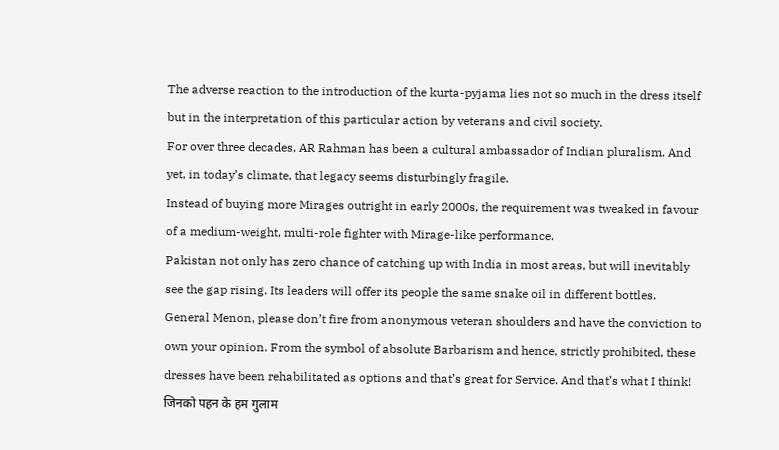The adverse reaction to the introduction of the kurta-pyjama lies not so much in the dress itself but in the interpretation of this particular action by veterans and civil society.
For over three decades, AR Rahman has been a cultural ambassador of Indian pluralism. And yet, in today’s climate, that legacy seems disturbingly fragile.
Instead of buying more Mirages outright in early 2000s, the requirement was tweaked in favour of a medium-weight, multi-role fighter with Mirage-like performance.
Pakistan not only has zero chance of catching up with India in most areas, but will inevitably see the gap rising. Its leaders will offer its people the same snake oil in different bottles.
General Menon, please don’t fire from anonymous veteran shoulders and have the conviction to own your opinion. From the symbol of absolute Barbarism and hence, strictly prohibited, these dresses have been rehabilitated as options and that’s great for Service. And that’s what I think!
जिनको पहन के हम गुलाम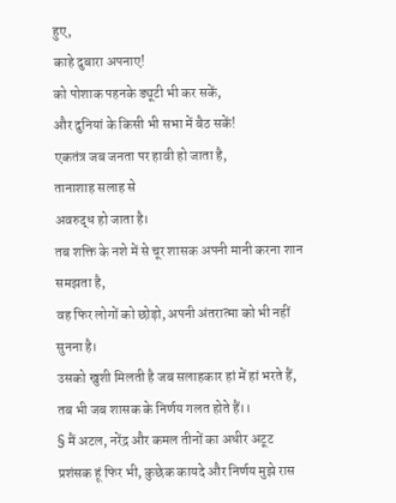हुए,
काहे दुबारा अपनाए!
को पोशाक पहनके ड्यूटी भी कर सकें,
और दुनियां के किसी भी सभा में बैठ सकें!
एकतंत्र जब जनता पर हावी हो जाता है,
तानाशाह सलाह से
अवरुद्ध हो जाता है।
तब शक्ति के नशे में से चूर शासक अपनी मानी करना शान समझता है,
वह फिर लोगों को छोड़ो, अपनी अंतरात्मा को भी नहीं सुनना है।
उसको खुशी मिलती है जब सलाहकार हां में हां भरते हैं, तब भी जब शासक के निर्णय गलत होते हैं।।
§ मैं अटल, नरेंद्र और कमल तीनों का अधीर अटूट प्रशंसक हूं फिर भी, कुछेक कायदे और निर्णय मुझे रास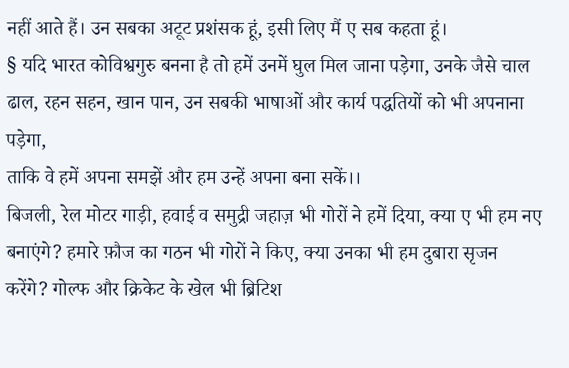नहीं आते हैं। उन सबका अटूट प्रशंसक हूं, इसी लिए मैं ए सब कहता हूं।
§ यदि भारत कोविश्वगुरु बनना है तो हमें उनमें घुल मिल जाना पड़ेगा, उनके जैसे चाल ढाल, रहन सहन, खान पान, उन सबकी भाषाओं और कार्य पद्धतियों को भी अपनाना पड़ेगा,
ताकि वे हमें अपना समझें और हम उन्हें अपना बना सकें।।
बिजली, रेल मोटर गाड़ी, हवाई व समुद्री जहाज़ भी गोरों ने हमें दिया, क्या ए भी हम नए बनाएंगे? हमारे फ़ौज का गठन भी गोरों ने किए, क्या उनका भी हम दुबारा सृजन करेंगे? गोल्फ और क्रिकेट के खेल भी ब्रिटिश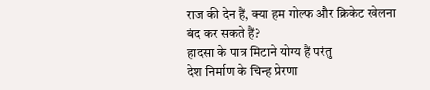राज की देन हैं, क्या हम गोल्फ और क्रिकेट खेलना बंद कर सकते हैं?
हादसा के पात्र मिटाने योग्य हैं परंतु
देश निर्माण के चिन्ह प्रेरणा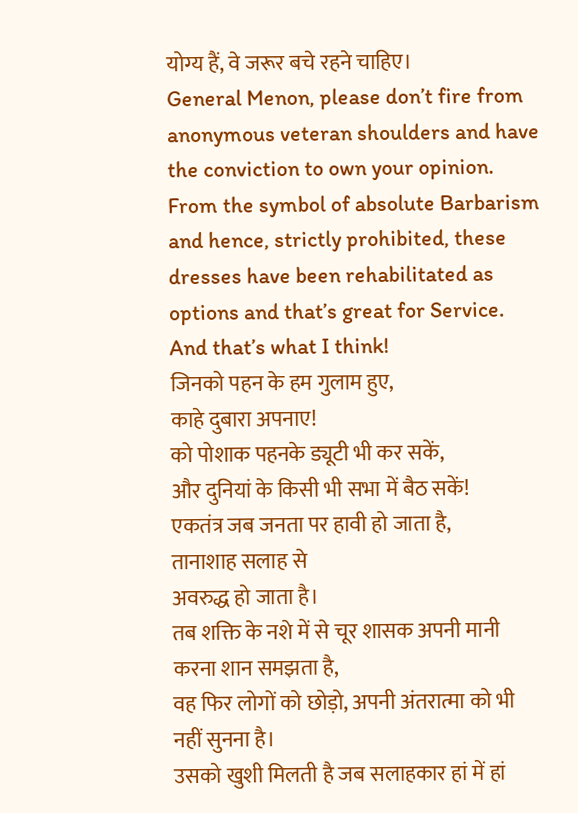योग्य हैं, वे जरूर बचे रहने चाहिए।
General Menon, please don’t fire from anonymous veteran shoulders and have the conviction to own your opinion. From the symbol of absolute Barbarism and hence, strictly prohibited, these dresses have been rehabilitated as options and that’s great for Service. And that’s what I think!
जिनको पहन के हम गुलाम हुए,
काहे दुबारा अपनाए!
को पोशाक पहनके ड्यूटी भी कर सकें,
और दुनियां के किसी भी सभा में बैठ सकें!
एकतंत्र जब जनता पर हावी हो जाता है,
तानाशाह सलाह से
अवरुद्ध हो जाता है।
तब शक्ति के नशे में से चूर शासक अपनी मानी करना शान समझता है,
वह फिर लोगों को छोड़ो, अपनी अंतरात्मा को भी नहीं सुनना है।
उसको खुशी मिलती है जब सलाहकार हां में हां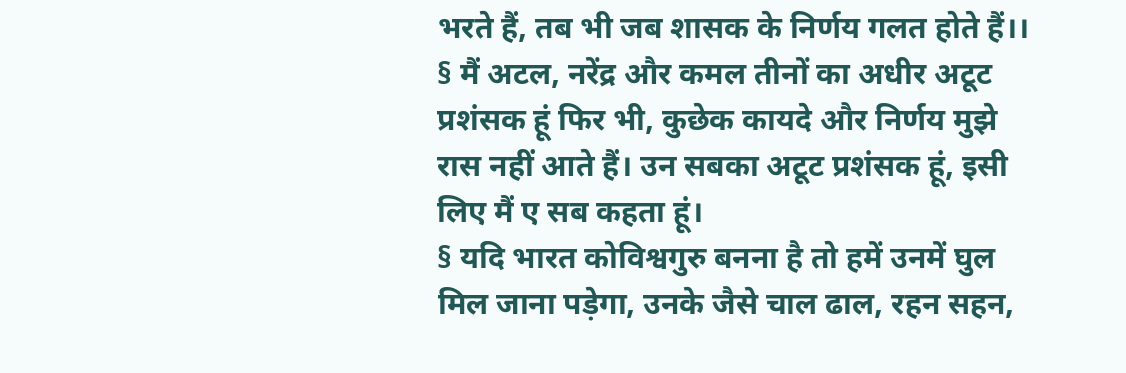भरते हैं, तब भी जब शासक के निर्णय गलत होते हैं।।
§ मैं अटल, नरेंद्र और कमल तीनों का अधीर अटूट प्रशंसक हूं फिर भी, कुछेक कायदे और निर्णय मुझे रास नहीं आते हैं। उन सबका अटूट प्रशंसक हूं, इसी लिए मैं ए सब कहता हूं।
§ यदि भारत कोविश्वगुरु बनना है तो हमें उनमें घुल मिल जाना पड़ेगा, उनके जैसे चाल ढाल, रहन सहन,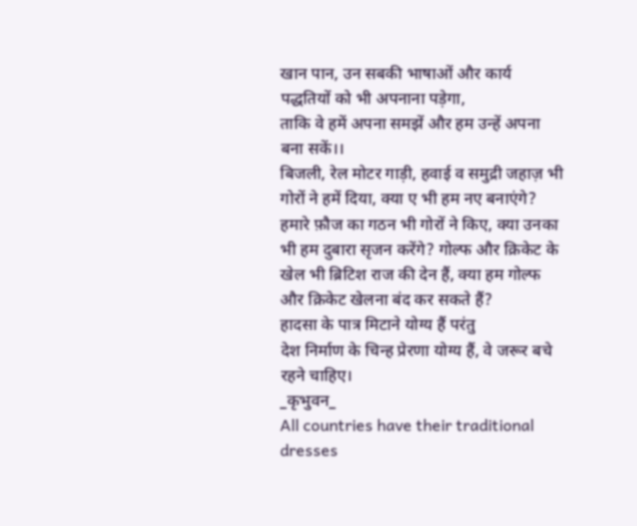खान पान, उन सबकी भाषाओं और कार्य पद्धतियों को भी अपनाना पड़ेगा,
ताकि वे हमें अपना समझें और हम उन्हें अपना बना सकें।।
बिजली, रेल मोटर गाड़ी, हवाई व समुद्री जहाज़ भी गोरों ने हमें दिया, क्या ए भी हम नए बनाएंगे? हमारे फ़ौज का गठन भी गोरों ने किए, क्या उनका भी हम दुबारा सृजन करेंगे? गोल्फ और क्रिकेट के खेल भी ब्रिटिश राज की देन हैं, क्या हम गोल्फ और क्रिकेट खेलना बंद कर सकते हैं?
हादसा के पात्र मिटाने योग्य हैं परंतु
देश निर्माण के चिन्ह प्रेरणा योग्य हैं, वे जरूर बचे रहने चाहिए।
_कृभुवन_
All countries have their traditional dresses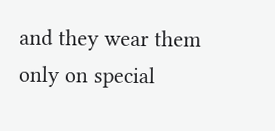and they wear them only on special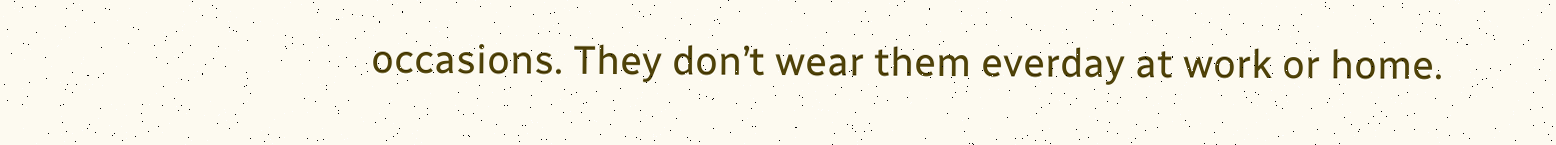occasions. They don’t wear them everday at work or home.